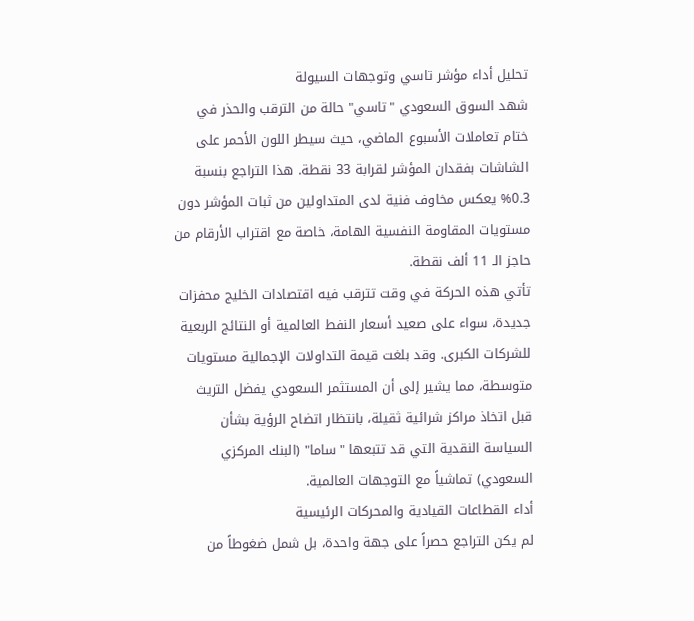تحليل أداء مؤشر تاسي وتوجهات السيولة
شهد السوق السعودي "تاسي" حالة من الترقب والحذر في ختام تعاملات الأسبوع الماضي، حيث سيطر اللون الأحمر على الشاشات بفقدان المؤشر لقرابة 33 نقطة. هذا التراجع بنسبة 0.3% يعكس مخاوف فنية لدى المتداولين من ثبات المؤشر دون مستويات المقاومة النفسية الهامة، خاصة مع اقتراب الأرقام من حاجز الـ 11 ألف نقطة.
تأتي هذه الحركة في وقت تترقب فيه اقتصادات الخليج محفزات جديدة، سواء على صعيد أسعار النفط العالمية أو النتائج الربعية للشركات الكبرى. وقد بلغت قيمة التداولات الإجمالية مستويات متوسطة، مما يشير إلى أن المستثمر السعودي يفضل التريث قبل اتخاذ مراكز شرائية ثقيلة، بانتظار اتضاح الرؤية بشأن السياسة النقدية التي قد تتبعها "ساما" (البنك المركزي السعودي) تماشياً مع التوجهات العالمية.
أداء القطاعات القيادية والمحركات الرئيسية
لم يكن التراجع حصراً على جهة واحدة، بل شمل ضغوطاً من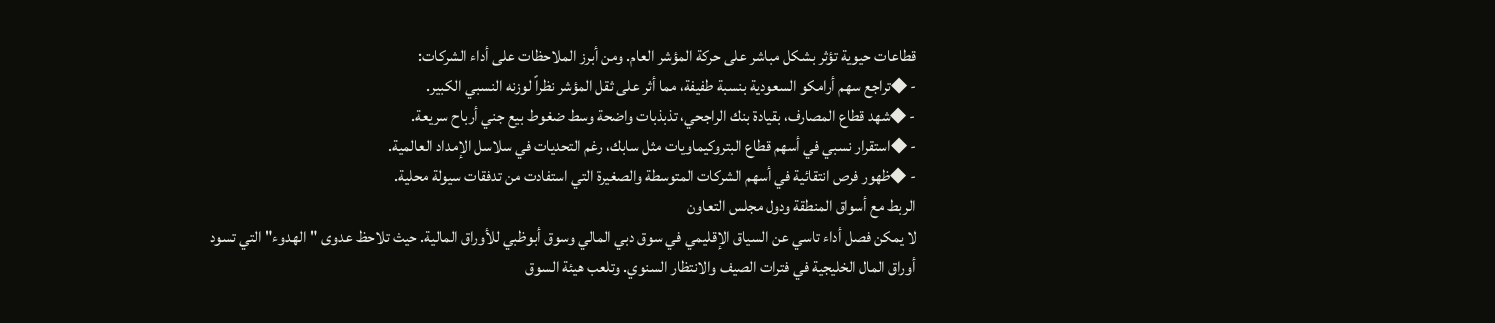قطاعات حيوية تؤثر بشكل مباشر على حركة المؤشر العام. ومن أبرز الملاحظات على أداء الشركات:
- ◆تراجع سهم أرامكو السعودية بنسبة طفيفة، مما أثر على ثقل المؤشر نظراً لوزنه النسبي الكبير.
- ◆شهد قطاع المصارف، بقيادة بنك الراجحي، تذبذبات واضحة وسط ضغوط بيع جني أرباح سريعة.
- ◆استقرار نسبي في أسهم قطاع البتروكيماويات مثل سابك، رغم التحديات في سلاسل الإمداد العالمية.
- ◆ظهور فرص انتقائية في أسهم الشركات المتوسطة والصغيرة التي استفادت من تدفقات سيولة محلية.
الربط مع أسواق المنطقة ودول مجلس التعاون
لا يمكن فصل أداء تاسي عن السياق الإقليمي في سوق دبي المالي وسوق أبوظبي للأوراق المالية. حيث تلاحظ عدوى "الهدوء" التي تسود أوراق المال الخليجية في فترات الصيف والانتظار السنوي. وتلعب هيئة السوق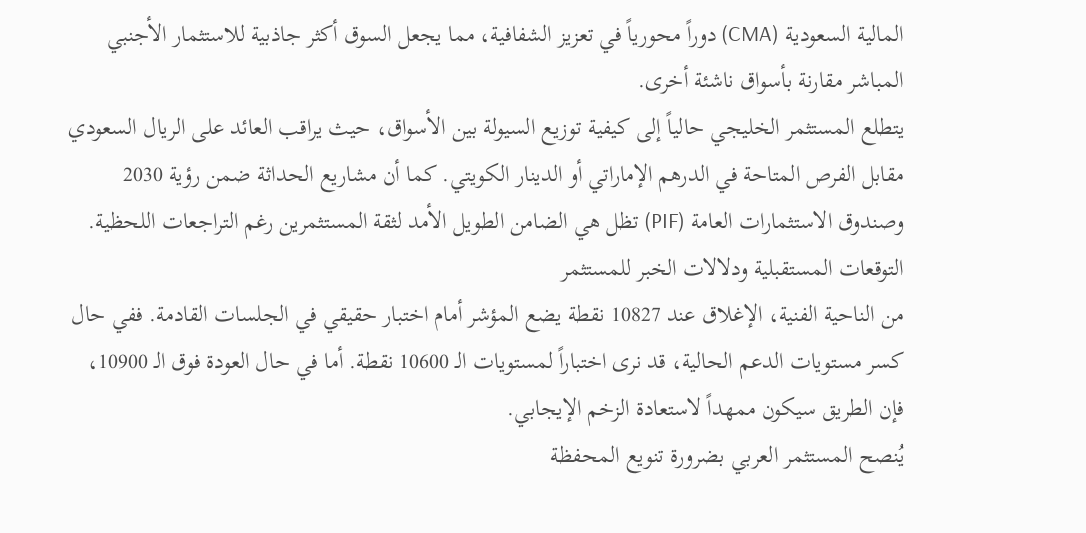المالية السعودية (CMA) دوراً محورياً في تعزيز الشفافية، مما يجعل السوق أكثر جاذبية للاستثمار الأجنبي المباشر مقارنة بأسواق ناشئة أخرى.
يتطلع المستثمر الخليجي حالياً إلى كيفية توزيع السيولة بين الأسواق، حيث يراقب العائد على الريال السعودي مقابل الفرص المتاحة في الدرهم الإماراتي أو الدينار الكويتي. كما أن مشاريع الحداثة ضمن رؤية 2030 وصندوق الاستثمارات العامة (PIF) تظل هي الضامن الطويل الأمد لثقة المستثمرين رغم التراجعات اللحظية.
التوقعات المستقبلية ودلالات الخبر للمستثمر
من الناحية الفنية، الإغلاق عند 10827 نقطة يضع المؤشر أمام اختبار حقيقي في الجلسات القادمة. ففي حال كسر مستويات الدعم الحالية، قد نرى اختباراً لمستويات الـ 10600 نقطة. أما في حال العودة فوق الـ 10900، فإن الطريق سيكون ممهداً لاستعادة الزخم الإيجابي.
يُنصح المستثمر العربي بضرورة تنويع المحفظة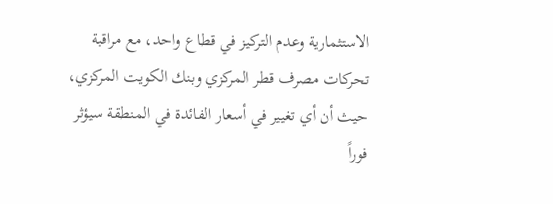الاستثمارية وعدم التركيز في قطاع واحد، مع مراقبة تحركات مصرف قطر المركزي وبنك الكويت المركزي، حيث أن أي تغيير في أسعار الفائدة في المنطقة سيؤثر فوراً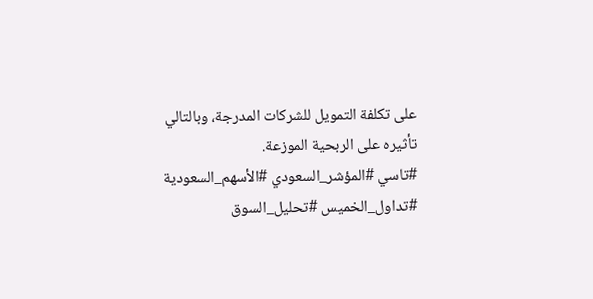على تكلفة التمويل للشركات المدرجة، وبالتالي تأثيره على الربحية الموزعة.
#تاسي #المؤشر_السعودي #الأسهم_السعودية #تداول_الخميس #تحليل_السوق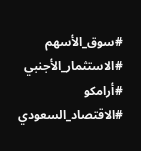#سوق_الأسهم #الاستثمار_الأجنبي #أرامكو #الاقتصاد_السعودي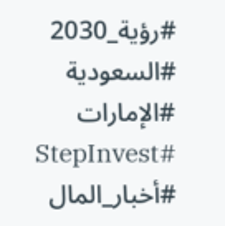#رؤية_2030 #السعودية #الإمارات #StepInvest #أخبار_المال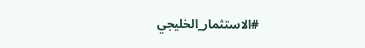#الاستثمار_الخليجي